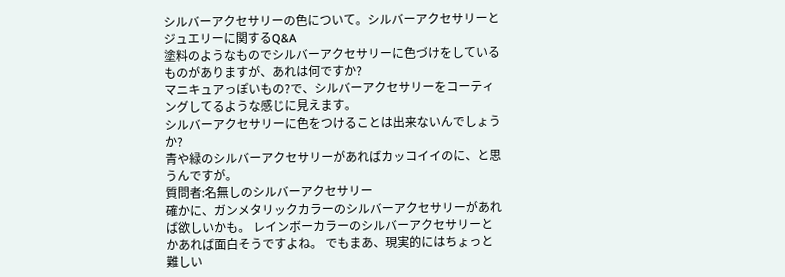シルバーアクセサリーの色について。シルバーアクセサリーとジュエリーに関するQ&A
塗料のようなものでシルバーアクセサリーに色づけをしているものがありますが、あれは何ですか?
マニキュアっぽいもの?で、シルバーアクセサリーをコーティングしてるような感じに見えます。
シルバーアクセサリーに色をつけることは出来ないんでしょうか?
青や緑のシルバーアクセサリーがあればカッコイイのに、と思うんですが。
質問者:名無しのシルバーアクセサリー
確かに、ガンメタリックカラーのシルバーアクセサリーがあれば欲しいかも。 レインボーカラーのシルバーアクセサリーとかあれば面白そうですよね。 でもまあ、現実的にはちょっと難しい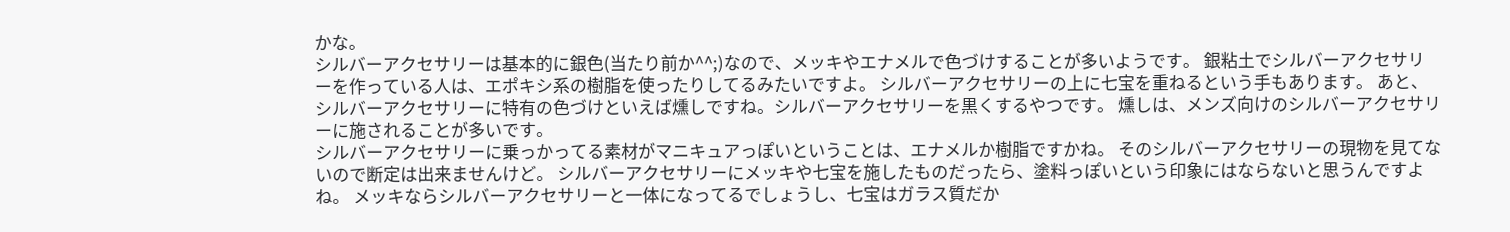かな。
シルバーアクセサリーは基本的に銀色(当たり前か^^;)なので、メッキやエナメルで色づけすることが多いようです。 銀粘土でシルバーアクセサリーを作っている人は、エポキシ系の樹脂を使ったりしてるみたいですよ。 シルバーアクセサリーの上に七宝を重ねるという手もあります。 あと、シルバーアクセサリーに特有の色づけといえば燻しですね。シルバーアクセサリーを黒くするやつです。 燻しは、メンズ向けのシルバーアクセサリーに施されることが多いです。
シルバーアクセサリーに乗っかってる素材がマニキュアっぽいということは、エナメルか樹脂ですかね。 そのシルバーアクセサリーの現物を見てないので断定は出来ませんけど。 シルバーアクセサリーにメッキや七宝を施したものだったら、塗料っぽいという印象にはならないと思うんですよね。 メッキならシルバーアクセサリーと一体になってるでしょうし、七宝はガラス質だか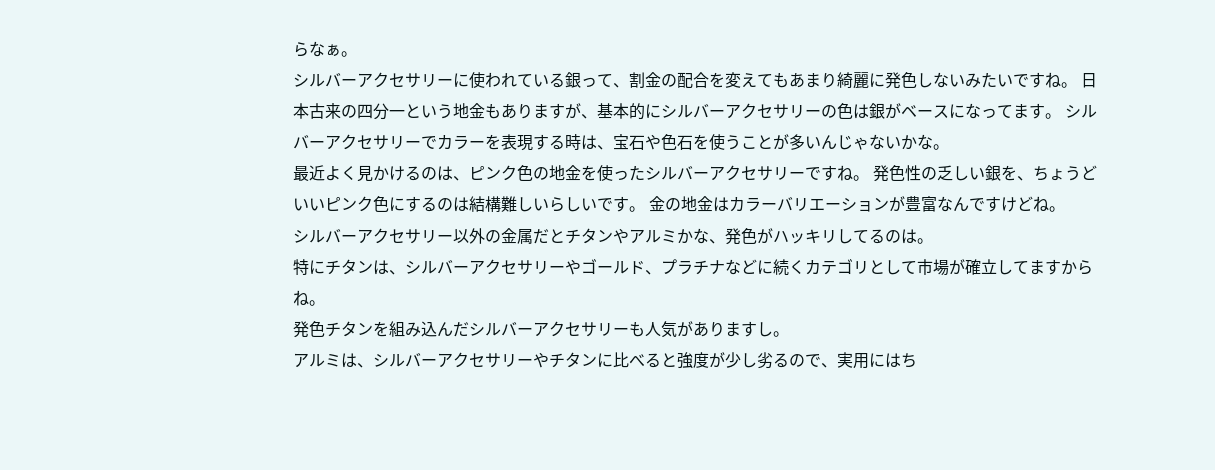らなぁ。
シルバーアクセサリーに使われている銀って、割金の配合を変えてもあまり綺麗に発色しないみたいですね。 日本古来の四分一という地金もありますが、基本的にシルバーアクセサリーの色は銀がベースになってます。 シルバーアクセサリーでカラーを表現する時は、宝石や色石を使うことが多いんじゃないかな。
最近よく見かけるのは、ピンク色の地金を使ったシルバーアクセサリーですね。 発色性の乏しい銀を、ちょうどいいピンク色にするのは結構難しいらしいです。 金の地金はカラーバリエーションが豊富なんですけどね。
シルバーアクセサリー以外の金属だとチタンやアルミかな、発色がハッキリしてるのは。
特にチタンは、シルバーアクセサリーやゴールド、プラチナなどに続くカテゴリとして市場が確立してますからね。
発色チタンを組み込んだシルバーアクセサリーも人気がありますし。
アルミは、シルバーアクセサリーやチタンに比べると強度が少し劣るので、実用にはち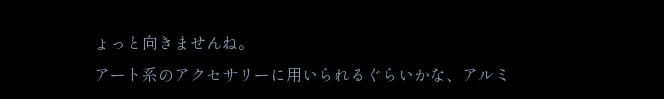ょっと向きませんね。
アート系のアクセサリーに用いられるぐらいかな、アルミ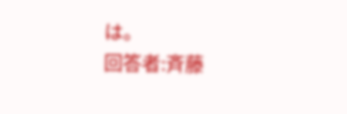は。
回答者:斉藤